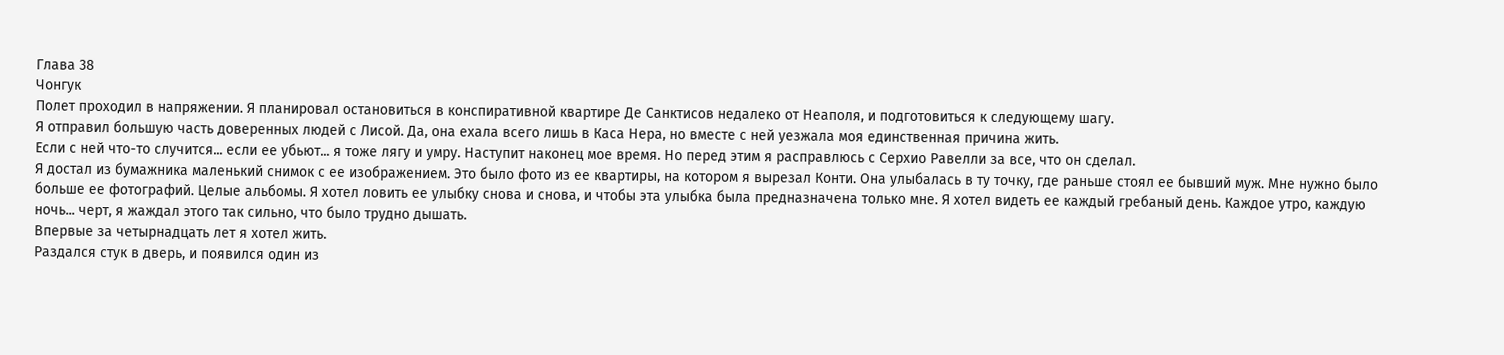Глава 38
Чонгук
Полет проходил в напряжении. Я планировал остановиться в конспиративной квартире Де Санктисов недалеко от Неаполя, и подготовиться к следующему шагу.
Я отправил большую часть доверенных людей с Лисой. Да, она ехала всего лишь в Каса Нера, но вместе с ней уезжала моя единственная причина жить.
Если с ней что-то случится... если ее убьют... я тоже лягу и умру. Наступит наконец мое время. Но перед этим я расправлюсь с Серхио Равелли за все, что он сделал.
Я достал из бумажника маленький снимок с ее изображением. Это было фото из ее квартиры, на котором я вырезал Конти. Она улыбалась в ту точку, где раньше стоял ее бывший муж. Мне нужно было больше ее фотографий. Целые альбомы. Я хотел ловить ее улыбку снова и снова, и чтобы эта улыбка была предназначена только мне. Я хотел видеть ее каждый гребаный день. Каждое утро, каждую ночь... черт, я жаждал этого так сильно, что было трудно дышать.
Впервые за четырнадцать лет я хотел жить.
Раздался стук в дверь, и появился один из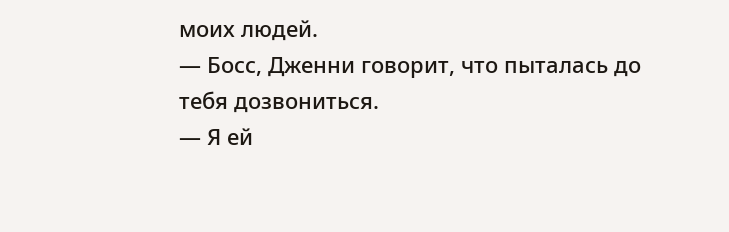моих людей.
— Босс, Дженни говорит, что пыталась до тебя дозвониться.
— Я ей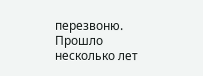перезвоню.
Прошло несколько лет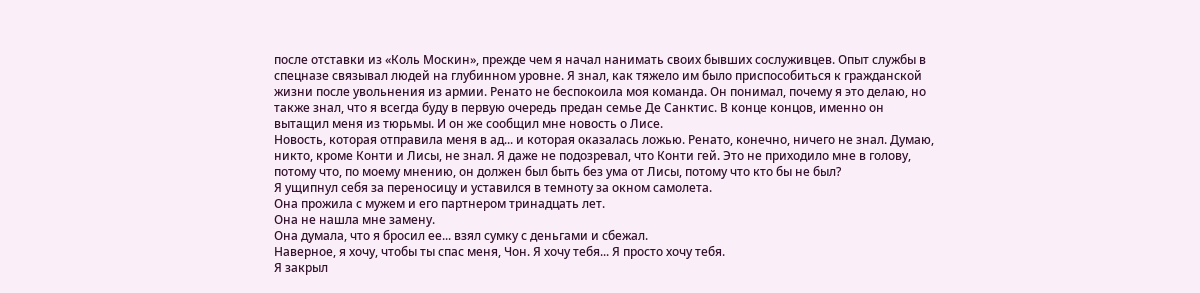после отставки из «Коль Москин», прежде чем я начал нанимать своих бывших сослуживцев. Опыт службы в спецназе связывал людей на глубинном уровне. Я знал, как тяжело им было приспособиться к гражданской жизни после увольнения из армии. Ренато не беспокоила моя команда. Он понимал, почему я это делаю, но также знал, что я всегда буду в первую очередь предан семье Де Санктис. В конце концов, именно он вытащил меня из тюрьмы. И он же сообщил мне новость о Лисе.
Новость, которая отправила меня в ад... и которая оказалась ложью. Ренато, конечно, ничего не знал. Думаю, никто, кроме Конти и Лисы, не знал. Я даже не подозревал, что Конти гей. Это не приходило мне в голову, потому что, по моему мнению, он должен был быть без ума от Лисы, потому что кто бы не был?
Я ущипнул себя за переносицу и уставился в темноту за окном самолета.
Она прожила с мужем и его партнером тринадцать лет.
Она не нашла мне замену.
Она думала, что я бросил ее... взял сумку с деньгами и сбежал.
Наверное, я хочу, чтобы ты спас меня, Чон. Я хочу тебя... Я просто хочу тебя.
Я закрыл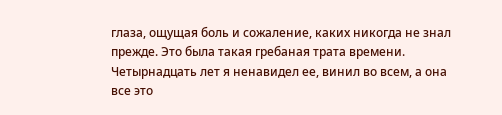глаза, ощущая боль и сожаление, каких никогда не знал прежде. Это была такая гребаная трата времени. Четырнадцать лет я ненавидел ее, винил во всем, а она все это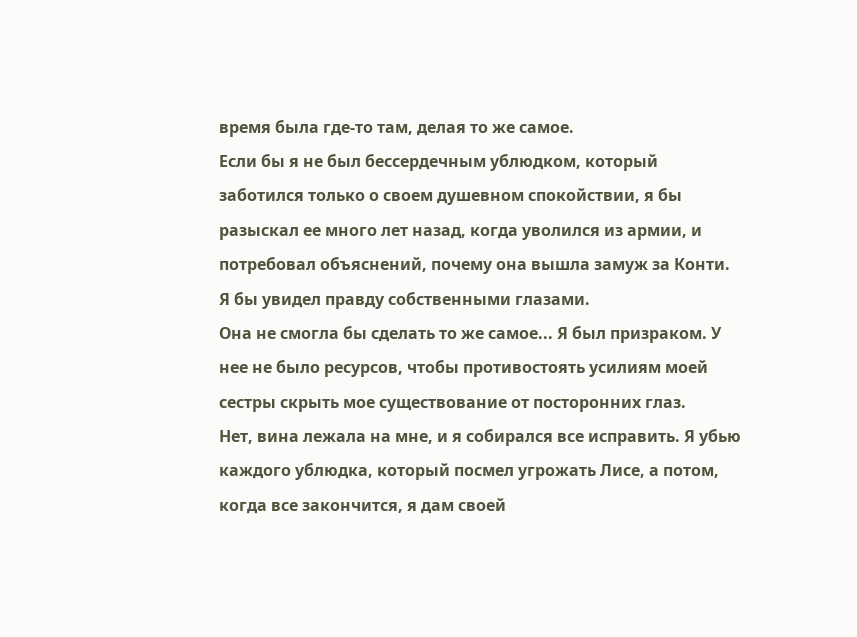время была где-то там, делая то же самое.
Если бы я не был бессердечным ублюдком, который заботился только о своем душевном спокойствии, я бы разыскал ее много лет назад, когда уволился из армии, и потребовал объяснений, почему она вышла замуж за Конти. Я бы увидел правду собственными глазами.
Она не смогла бы сделать то же самое... Я был призраком. У нее не было ресурсов, чтобы противостоять усилиям моей сестры скрыть мое существование от посторонних глаз.
Нет, вина лежала на мне, и я собирался все исправить. Я убью каждого ублюдка, который посмел угрожать Лисе, а потом, когда все закончится, я дам своей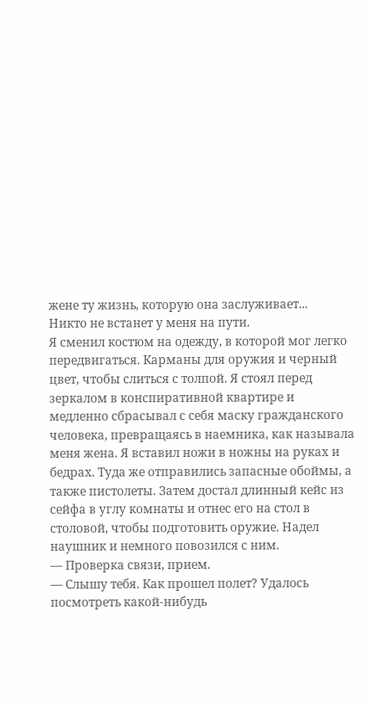жене ту жизнь, которую она заслуживает...
Никто не встанет у меня на пути.
Я сменил костюм на одежду, в которой мог легко передвигаться. Карманы для оружия и черный цвет, чтобы слиться с толпой. Я стоял перед зеркалом в конспиративной квартире и медленно сбрасывал с себя маску гражданского человека, превращаясь в наемника, как называла меня жена. Я вставил ножи в ножны на руках и бедрах. Туда же отправились запасные обоймы, а также пистолеты. Затем достал длинный кейс из сейфа в углу комнаты и отнес его на стол в столовой, чтобы подготовить оружие. Надел наушник и немного повозился с ним.
— Проверка связи, прием.
— Слышу тебя. Как прошел полет? Удалось посмотреть какой-нибудь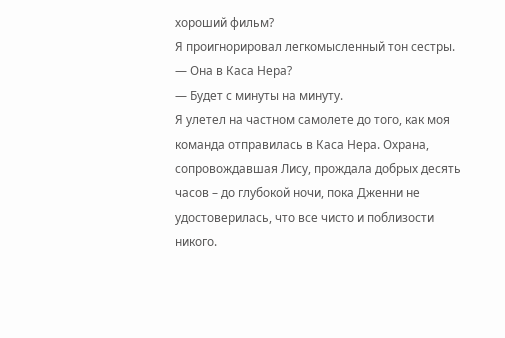хороший фильм?
Я проигнорировал легкомысленный тон сестры.
— Она в Каса Нера?
— Будет с минуты на минуту.
Я улетел на частном самолете до того, как моя команда отправилась в Каса Нера. Охрана, сопровождавшая Лису, прождала добрых десять часов – до глубокой ночи, пока Дженни не удостоверилась, что все чисто и поблизости никого.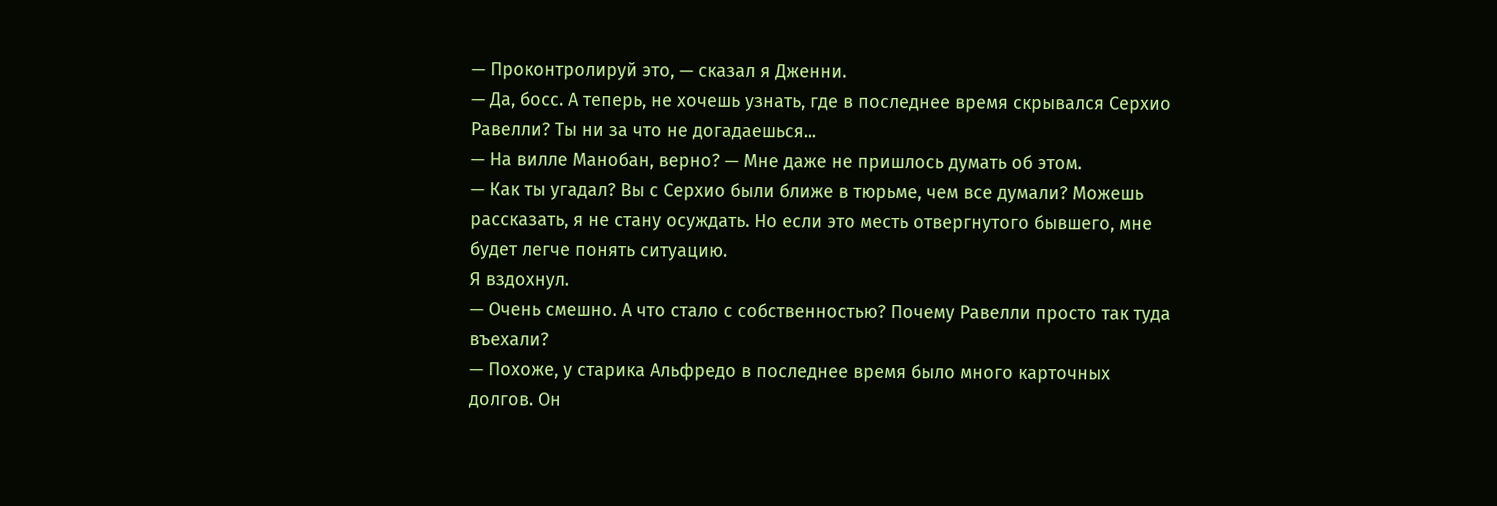— Проконтролируй это, — сказал я Дженни.
— Да, босс. А теперь, не хочешь узнать, где в последнее время скрывался Серхио Равелли? Ты ни за что не догадаешься...
— На вилле Манобан, верно? — Мне даже не пришлось думать об этом.
— Как ты угадал? Вы с Серхио были ближе в тюрьме, чем все думали? Можешь рассказать, я не стану осуждать. Но если это месть отвергнутого бывшего, мне будет легче понять ситуацию.
Я вздохнул.
— Очень смешно. А что стало с собственностью? Почему Равелли просто так туда въехали?
— Похоже, у старика Альфредо в последнее время было много карточных долгов. Он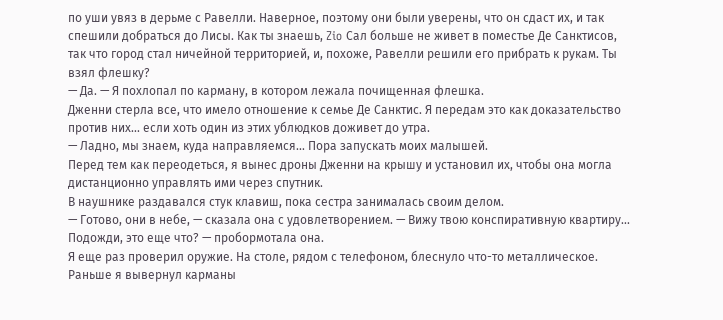по уши увяз в дерьме с Равелли. Наверное, поэтому они были уверены, что он сдаст их, и так спешили добраться до Лисы. Как ты знаешь, Zio Сал больше не живет в поместье Де Санктисов, так что город стал ничейной территорией, и, похоже, Равелли решили его прибрать к рукам. Ты взял флешку?
— Да. — Я похлопал по карману, в котором лежала почищенная флешка.
Дженни стерла все, что имело отношение к семье Де Санктис. Я передам это как доказательство против них... если хоть один из этих ублюдков доживет до утра.
— Ладно, мы знаем, куда направляемся... Пора запускать моих малышей.
Перед тем как переодеться, я вынес дроны Дженни на крышу и установил их, чтобы она могла дистанционно управлять ими через спутник.
В наушнике раздавался стук клавиш, пока сестра занималась своим делом.
— Готово, они в небе, — сказала она с удовлетворением. — Вижу твою конспиративную квартиру... Подожди, это еще что? — пробормотала она.
Я еще раз проверил оружие. На столе, рядом с телефоном, блеснуло что-то металлическое. Раньше я вывернул карманы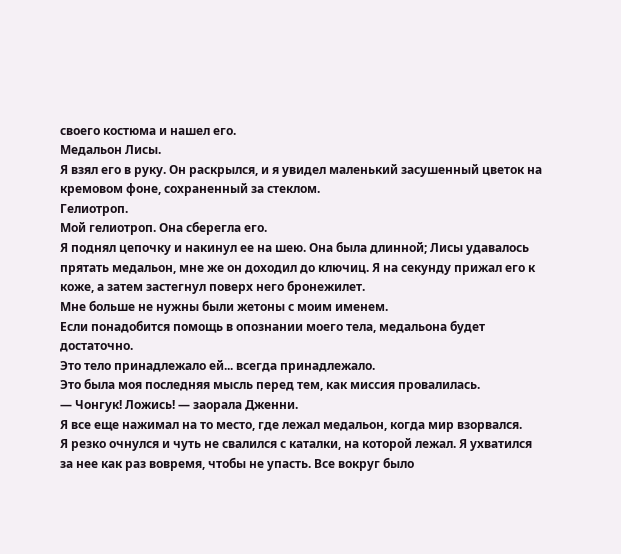своего костюма и нашел его.
Медальон Лисы.
Я взял его в руку. Он раскрылся, и я увидел маленький засушенный цветок на кремовом фоне, сохраненный за стеклом.
Гелиотроп.
Мой гелиотроп. Она сберегла его.
Я поднял цепочку и накинул ее на шею. Она была длинной; Лисы удавалось прятать медальон, мне же он доходил до ключиц. Я на секунду прижал его к коже, а затем застегнул поверх него бронежилет.
Мне больше не нужны были жетоны с моим именем.
Если понадобится помощь в опознании моего тела, медальона будет достаточно.
Это тело принадлежало ей... всегда принадлежало.
Это была моя последняя мысль перед тем, как миссия провалилась.
— Чонгук! Ложись! — заорала Дженни.
Я все еще нажимал на то место, где лежал медальон, когда мир взорвался.
Я резко очнулся и чуть не свалился с каталки, на которой лежал. Я ухватился за нее как раз вовремя, чтобы не упасть. Все вокруг было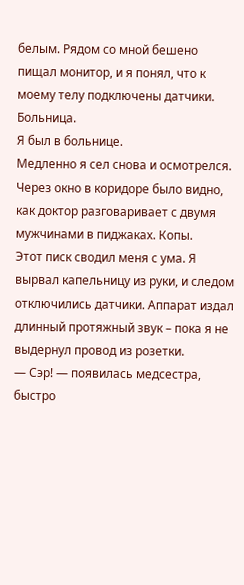белым. Рядом со мной бешено пищал монитор, и я понял, что к моему телу подключены датчики.
Больница.
Я был в больнице.
Медленно я сел снова и осмотрелся. Через окно в коридоре было видно, как доктор разговаривает с двумя мужчинами в пиджаках. Копы.
Этот писк сводил меня с ума. Я вырвал капельницу из руки, и следом отключились датчики. Аппарат издал длинный протяжный звук – пока я не выдернул провод из розетки.
— Сэр! — появилась медсестра, быстро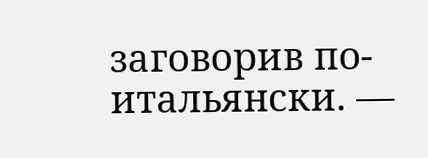заговорив по-итальянски. —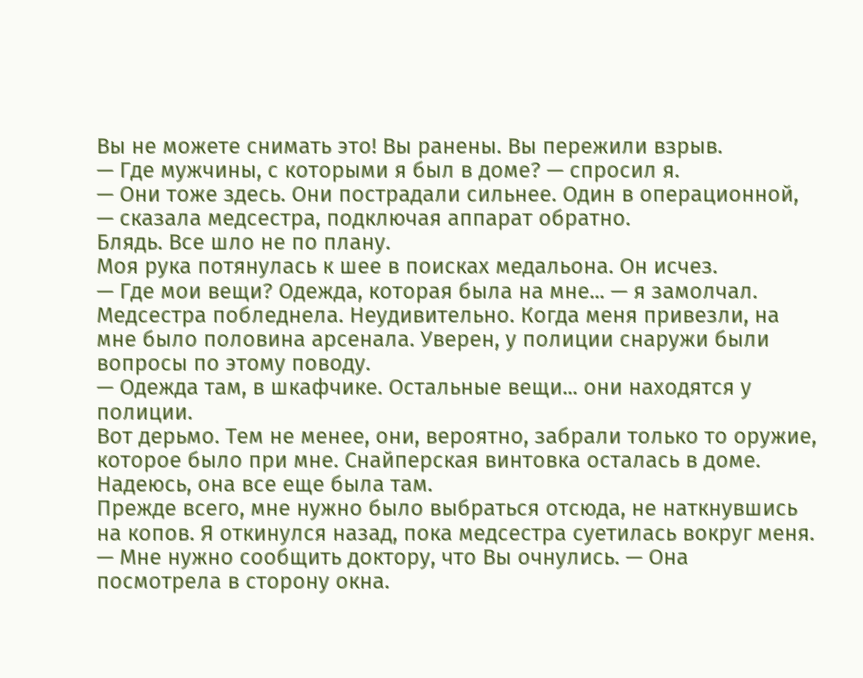Вы не можете снимать это! Вы ранены. Вы пережили взрыв.
— Где мужчины, с которыми я был в доме? — спросил я.
— Они тоже здесь. Они пострадали сильнее. Один в операционной, — сказала медсестра, подключая аппарат обратно.
Блядь. Все шло не по плану.
Моя рука потянулась к шее в поисках медальона. Он исчез.
— Где мои вещи? Одежда, которая была на мне... — я замолчал.
Медсестра побледнела. Неудивительно. Когда меня привезли, на мне было половина арсенала. Уверен, у полиции снаружи были вопросы по этому поводу.
— Одежда там, в шкафчике. Остальные вещи... они находятся у полиции.
Вот дерьмо. Тем не менее, они, вероятно, забрали только то оружие, которое было при мне. Снайперская винтовка осталась в доме. Надеюсь, она все еще была там.
Прежде всего, мне нужно было выбраться отсюда, не наткнувшись на копов. Я откинулся назад, пока медсестра суетилась вокруг меня.
— Мне нужно сообщить доктору, что Вы очнулись. — Она посмотрела в сторону окна.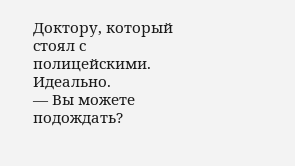Доктору, который стоял с полицейскими. Идеально.
— Вы можете подождать?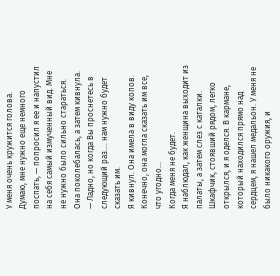У меня очень кружится голова. Думаю, мне нужно еще немного поспать, — попросил я ее и напустил на себя самый измученный вид. Мне не нужно было сильно стараться.
Она поколебалась, а затем кивнула.
— Ладно, но когда Вы проснетесь в следующий раз.... нам нужно будет сказать им.
Я кивнул. Она имела в виду копов. Конечно, она могла сказать им все, что угодно...
Когда меня не будет.
Я наблюдал, как женщина выходит из палаты, а затем слез с каталки. Шкафчик, стоявший рядом, легко открылся, и я оделся. В кармане, который находился прямо над сердцем, я нашел медальон. У меня не было никакого оружия, и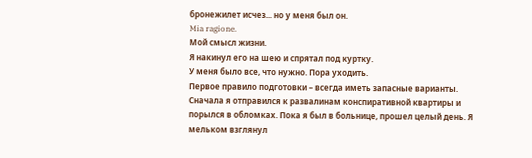бронежилет исчез... но у меня был он.
Mia ragione.
Мой смысл жизни.
Я накинул его на шею и спрятал под куртку.
У меня было все, что нужно. Пора уходить.
Первое правило подготовки – всегда иметь запасные варианты. Сначала я отправился к развалинам конспиративной квартиры и порылся в обломках. Пока я был в больнице, прошел целый день. Я мельком взглянул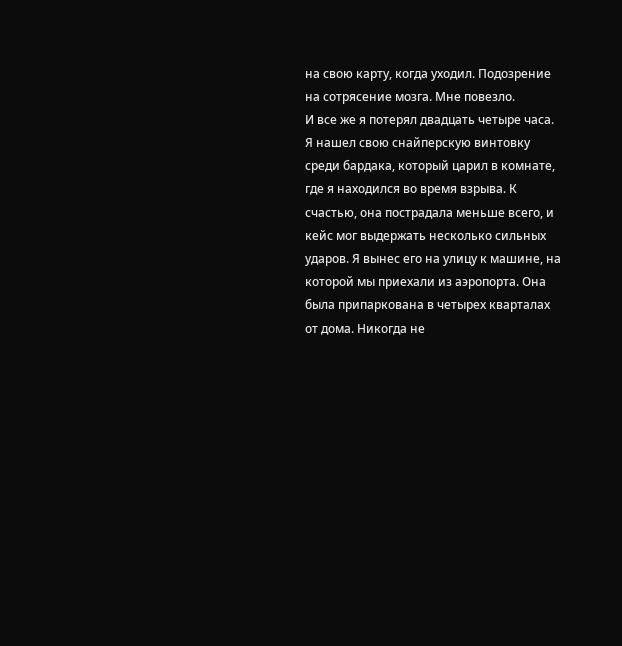на свою карту, когда уходил. Подозрение на сотрясение мозга. Мне повезло.
И все же я потерял двадцать четыре часа.
Я нашел свою снайперскую винтовку среди бардака, который царил в комнате, где я находился во время взрыва. К счастью, она пострадала меньше всего, и кейс мог выдержать несколько сильных ударов. Я вынес его на улицу к машине, на которой мы приехали из аэропорта. Она была припаркована в четырех кварталах от дома. Никогда не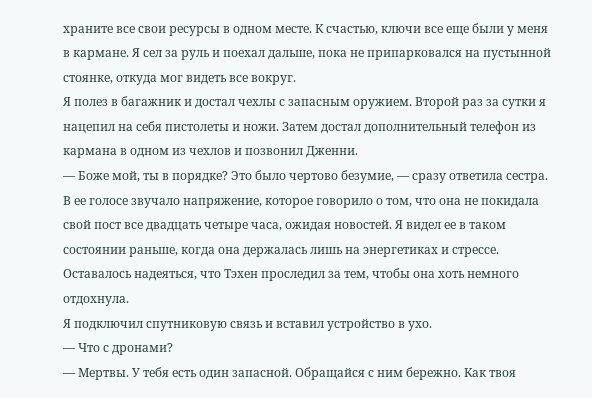храните все свои ресурсы в одном месте. К счастью, ключи все еще были у меня в кармане. Я сел за руль и поехал дальше, пока не припарковался на пустынной стоянке, откуда мог видеть все вокруг.
Я полез в багажник и достал чехлы с запасным оружием. Второй раз за сутки я нацепил на себя пистолеты и ножи. Затем достал дополнительный телефон из кармана в одном из чехлов и позвонил Дженни.
— Боже мой, ты в порядке? Это было чертово безумие, — сразу ответила сестра. В ее голосе звучало напряжение, которое говорило о том, что она не покидала свой пост все двадцать четыре часа, ожидая новостей. Я видел ее в таком состоянии раньше, когда она держалась лишь на энергетиках и стрессе. Оставалось надеяться, что Тэхен проследил за тем, чтобы она хоть немного отдохнула.
Я подключил спутниковую связь и вставил устройство в ухо.
— Что с дронами?
— Мертвы. У тебя есть один запасной. Обращайся с ним бережно. Как твоя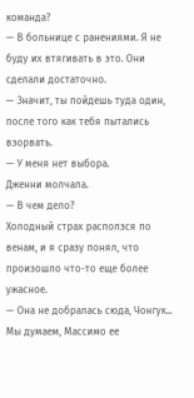команда?
— В больнице с ранениями. Я не буду их втягивать в это. Они сделали достаточно.
— Значит, ты пойдешь туда один, после того как тебя пытались взорвать.
— У меня нет выбора.
Дженни молчала.
— В чем дело?
Холодный страх расползся по венам, и я сразу понял, что произошло что-то еще более ужасное.
— Она не добралась сюда, Чонгук... Мы думаем, Массимо ее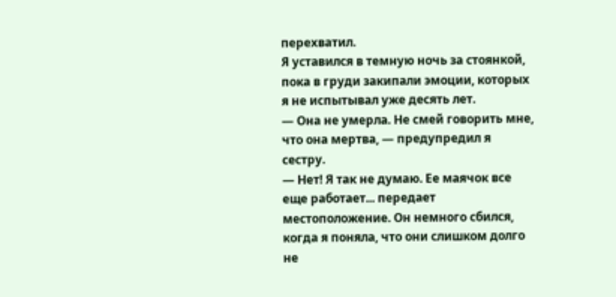перехватил.
Я уставился в темную ночь за стоянкой, пока в груди закипали эмоции, которых я не испытывал уже десять лет.
— Она не умерла. Не смей говорить мне, что она мертва, — предупредил я сестру.
— Нет! Я так не думаю. Ее маячок все еще работает... передает местоположение. Он немного сбился, когда я поняла, что они слишком долго не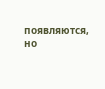появляются, но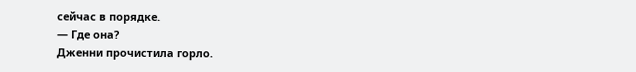сейчас в порядке.
— Где она?
Дженни прочистила горло.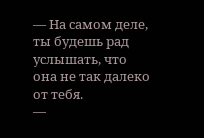— На самом деле, ты будешь рад услышать, что она не так далеко от тебя.
—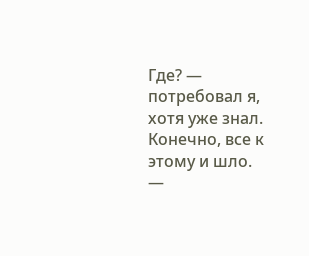Где? — потребовал я, хотя уже знал. Конечно, все к этому и шло.
—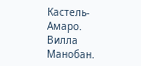Кастель-Амаро. Вилла Манобан.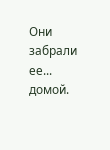Они забрали ее... домой.